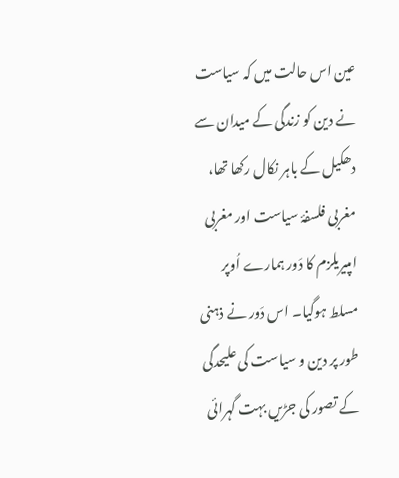عین اس حالت میں کہ سیاست نے دین کو زندگی کے میدان سے دھکیل کے باہر نکال رکھا تھا، مغربی فلسفۂ سیاست اور مغربی امپیریلزم کا دَور ہمارے اُوپر مسلط ہوگیا۔ اس دَور نے ذہنی طور پر دین و سیاست کی علیحدگی کے تصور کی جڑیں بہت گہرائی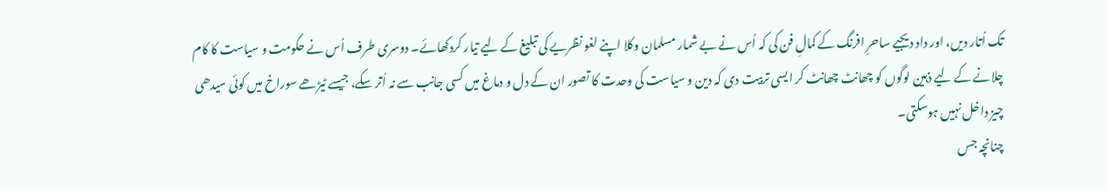تک اُتار دیں، اور داد دیجیے ساحرِ افرنگ کے کمالِ فن کی کہ اُس نے بے شمار مسلمان وکلا اپنے لغو نظریے کی تبلیغ کے لیے تیار کردکھائے۔ دوسری طرف اُس نے حکومت و سیاست کا کام چلانے کے لیے ذہین لوگوں کو چھانٹ چھانٹ کر ایسی تربیت دی کہ دین و سیاست کی وحدت کا تصور ان کے دل و دماغ میں کسی جانب سے نہ اُتر سکے، جیسے ٹیڑھے سوراخ میں کوئی سیدھی چیز داخل نہیں ہوسکتی۔
چنانچہ جس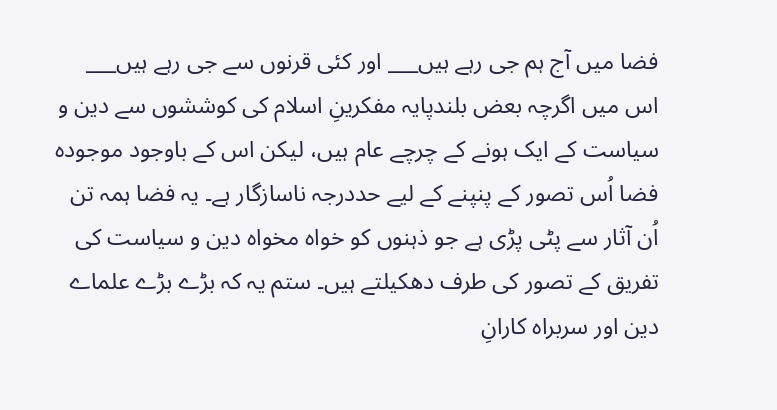فضا میں آج ہم جی رہے ہیں___ اور کئی قرنوں سے جی رہے ہیں___ اس میں اگرچہ بعض بلندپایہ مفکرینِ اسلام کی کوششوں سے دین و سیاست کے ایک ہونے کے چرچے عام ہیں، لیکن اس کے باوجود موجودہ فضا اُس تصور کے پنپنے کے لیے حددرجہ ناسازگار ہے۔ یہ فضا ہمہ تن اُن آثار سے پٹی پڑی ہے جو ذہنوں کو خواہ مخواہ دین و سیاست کی تفریق کے تصور کی طرف دھکیلتے ہیں۔ ستم یہ کہ بڑے بڑے علماے دین اور سربراہ کارانِ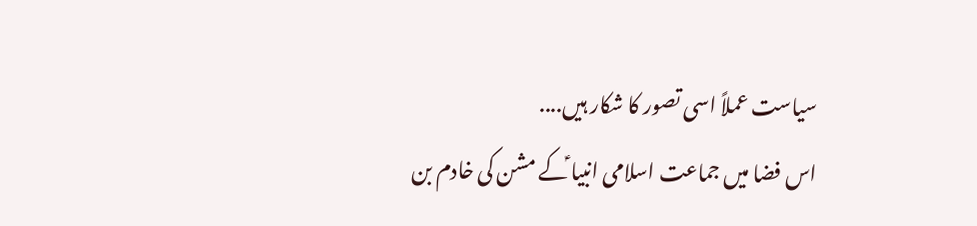سیاست عملاً اسی تصور کا شکار ہیں....
اس فضا میں جماعت اسلامی انبیا ؑکے مشن کی خادم بن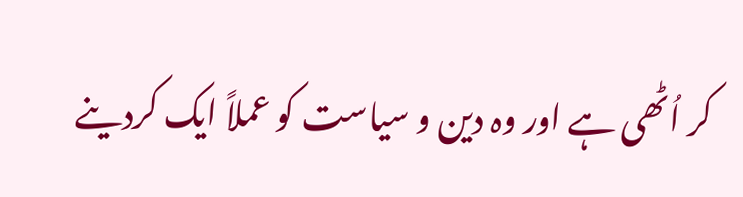کر اُٹھی ہے اور وہ دین و سیاست کو عملاً ایک کردینے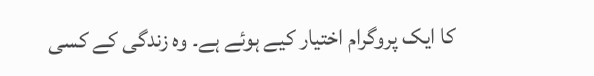کا ایک پروگرام اختیار کیے ہوئے ہے۔ وہ زندگی کے کسی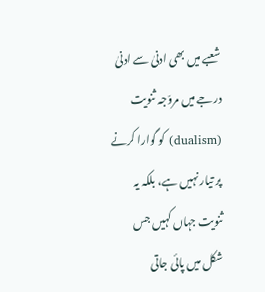شعبے میں بھی ادنیٰ سے ادنیٰ درجے میں مروّجہ ثنویت (dualism) کو گوارا کرنے پر تیار نہیں ہے، بلکہ یہ ثنویت جہاں کہیں جس شکل میں پائی جاتی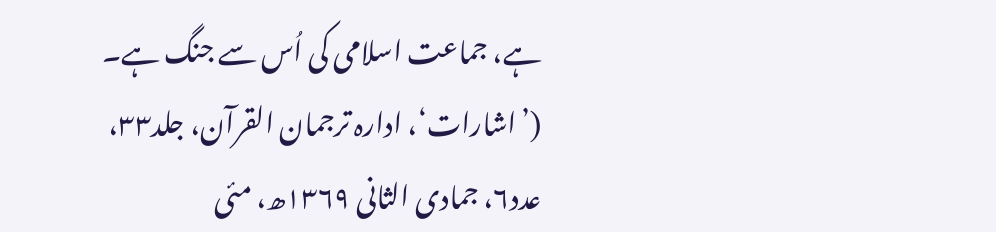ہے، جماعت اسلامی کی اُس سے جنگ ہے۔ (’اشارات‘، ادارہ ترجمان القرآن، جلد۳۳، عدد۶، جمادی الثانی ۱۳۶۹ھ، مئی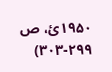۱۹۵۰ئ، ص ۲۹۹-۳۰۳)